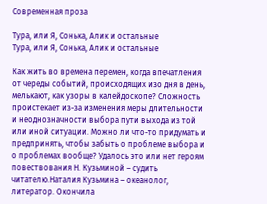Современная проза

Тура, или Я, Сонька, Алик и остальные
Тура, или Я, Сонька, Алик и остальные

Как жить во времена перемен, когда впечатления от череды событий, происходящих изо дня в день, мелькают, как узоры в калейдоскопе? Сложность проистекает из-за изменения меры длительности и неоднозначности выбора пути выхода из той или иной ситуации. Можно ли что-то придумать и предпринять, чтобы забыть о проблеме выбора и о проблемах вообще? Удалось это или нет героям повествования Н. Кузьминой – судить читателю.Наталия Кузьмина – океанолог, литератор. Окончила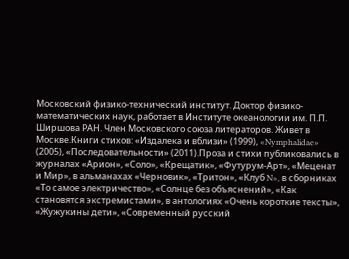Московский физико-технический институт. Доктор физико-математических наук, работает в Институте океанологии им. П.П. Ширшова РАН. Член Московского союза литераторов. Живет в Москве.Книги стихов: «Издалека и вблизи» (1999), «Nymphalidae» (2005), «Последовательности» (2011).Проза и стихи публиковались в журналах «Арион», «Соло», «Крещатик», «Футурум-Арт», «Меценат и Мир», в альманахах «Черновик», «Тритон», «Клуб N», в сборниках «То самое электричество», «Солнце без объяснений», «Как становятся экстремистами», в антологиях «Очень короткие тексты», «Жужукины дети», «Современный русский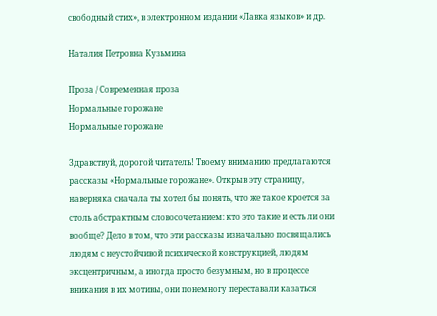свободный стих», в электронном издании «Лавка языков» и др.

Наталия Петровна Кузьмина

Проза / Современная проза
Нормальные горожане
Нормальные горожане

Здравствуй, дорогой читатель! Твоему вниманию предлагаются рассказы «Нормальные горожане». Открыв эту страницу, наверняка сначала ты хотел бы понять, что же такое кроется за столь абстрактным словосочетанием: кто это такие и есть ли они вообще? Дело в том, что эти рассказы изначально посвящались людям с неустойчивой психической конструкцией, людям эксцентричным, а иногда просто безумным, но в процессе вникания в их мотивы, они понемногу переставали казаться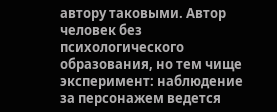автору таковыми. Автор человек без психологического образования, но тем чище эксперимент: наблюдение за персонажем ведется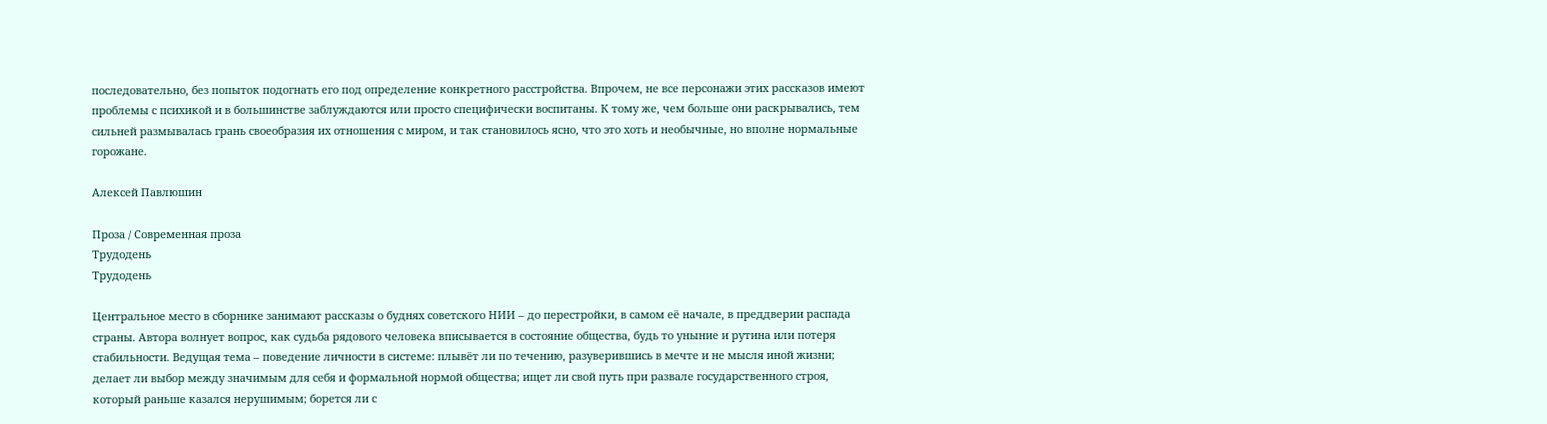последовательно, без попыток подогнать его под определение конкретного расстройства. Впрочем, не все персонажи этих рассказов имеют проблемы с психикой и в большинстве заблуждаются или просто специфически воспитаны. К тому же, чем больше они раскрывались, тем сильней размывалась грань своеобразия их отношения с миром, и так становилось ясно, что это хоть и необычные, но вполне нормальные горожане.

Алексей Павлюшин

Проза / Современная проза
Трудодень
Трудодень

Центральное место в сборнике занимают рассказы о буднях советского НИИ – до перестройки, в самом её начале, в преддверии распада страны. Автора волнует вопрос, как судьба рядового человека вписывается в состояние общества, будь то уныние и рутина или потеря стабильности. Ведущая тема – поведение личности в системе: плывёт ли по течению, разуверившись в мечте и не мысля иной жизни; делает ли выбор между значимым для себя и формальной нормой общества; ищет ли свой путь при развале государственного строя, который раньше казался нерушимым; борется ли с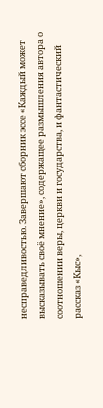несправедливостью. Завершают сборник эссе «Каждый может высказывать своё мнение», содержащее размышления автора о соотношении веры, церкви и государства, и фантастический рассказ «Кыс»,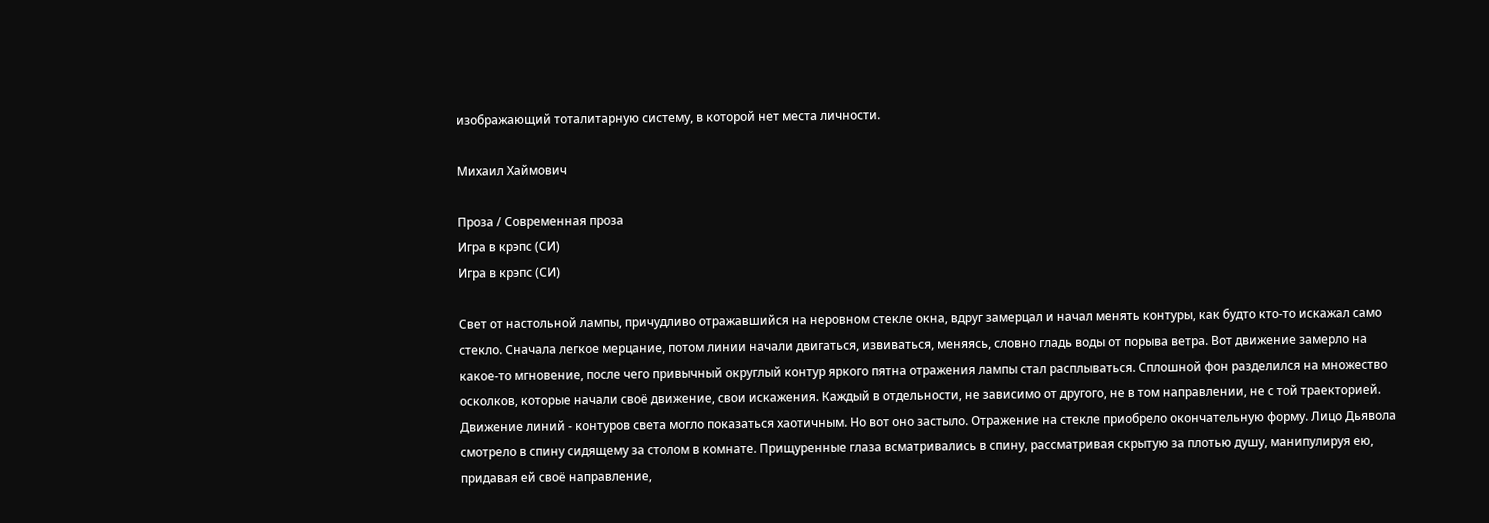изображающий тоталитарную систему, в которой нет места личности.

Михаил Хаймович

Проза / Современная проза
Игра в крэпс (СИ)
Игра в крэпс (СИ)

Свет от настольной лампы, причудливо отражавшийся на неровном стекле окна, вдруг замерцал и начал менять контуры, как будто кто-то искажал само стекло. Сначала легкое мерцание, потом линии начали двигаться, извиваться, меняясь, словно гладь воды от порыва ветра. Вот движение замерло на какое-то мгновение, после чего привычный округлый контур яркого пятна отражения лампы стал расплываться. Сплошной фон разделился на множество осколков, которые начали своё движение, свои искажения. Каждый в отдельности, не зависимо от другого, не в том направлении, не с той траекторией. Движение линий - контуров света могло показаться хаотичным. Но вот оно застыло. Отражение на стекле приобрело окончательную форму. Лицо Дьявола смотрело в спину сидящему за столом в комнате. Прищуренные глаза всматривались в спину, рассматривая скрытую за плотью душу, манипулируя ею, придавая ей своё направление,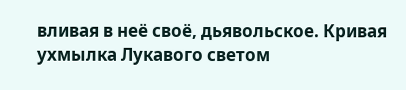вливая в неё своё, дьявольское. Кривая ухмылка Лукавого светом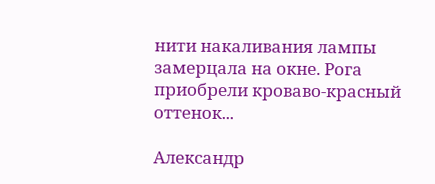нити накаливания лампы замерцала на окне. Рога приобрели кроваво-красный оттенок...

Александр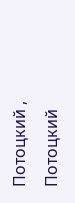Потоцкий , Потоцкий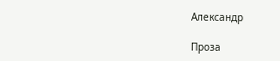Александр

Проза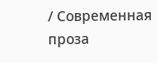/ Современная проза